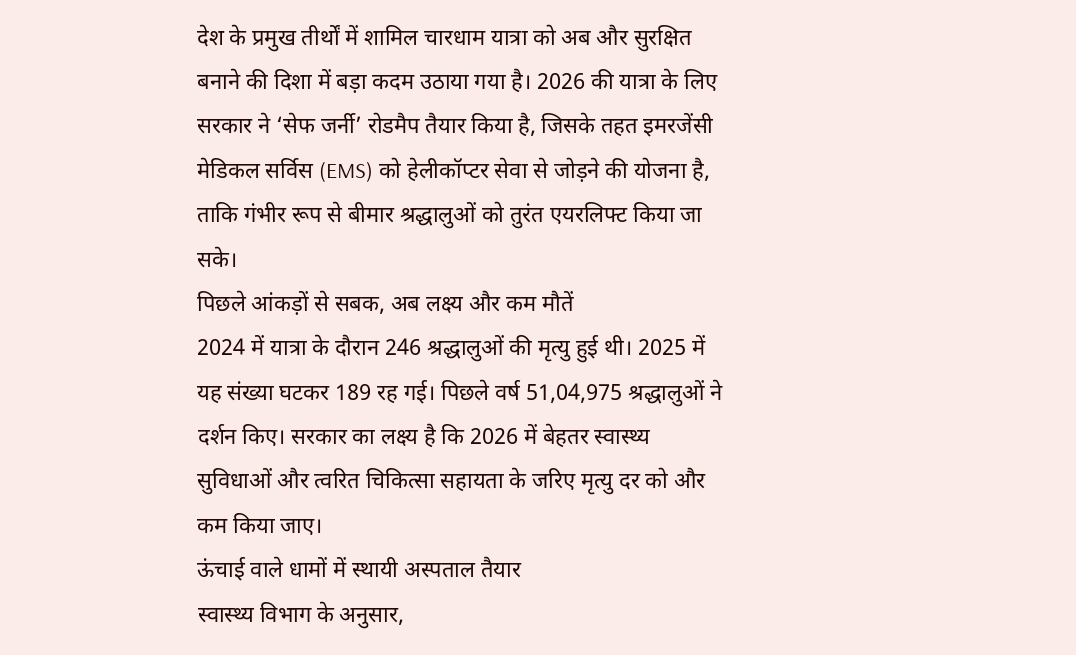देश के प्रमुख तीर्थों में शामिल चारधाम यात्रा को अब और सुरक्षित बनाने की दिशा में बड़ा कदम उठाया गया है। 2026 की यात्रा के लिए सरकार ने ‘सेफ जर्नी’ रोडमैप तैयार किया है, जिसके तहत इमरजेंसी मेडिकल सर्विस (EMS) को हेलीकॉप्टर सेवा से जोड़ने की योजना है, ताकि गंभीर रूप से बीमार श्रद्धालुओं को तुरंत एयरलिफ्ट किया जा सके।
पिछले आंकड़ों से सबक, अब लक्ष्य और कम मौतें
2024 में यात्रा के दौरान 246 श्रद्धालुओं की मृत्यु हुई थी। 2025 में यह संख्या घटकर 189 रह गई। पिछले वर्ष 51,04,975 श्रद्धालुओं ने दर्शन किए। सरकार का लक्ष्य है कि 2026 में बेहतर स्वास्थ्य सुविधाओं और त्वरित चिकित्सा सहायता के जरिए मृत्यु दर को और कम किया जाए।
ऊंचाई वाले धामों में स्थायी अस्पताल तैयार
स्वास्थ्य विभाग के अनुसार,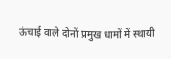ऊंचाई वाले दोनों प्रमुख धामों में स्थायी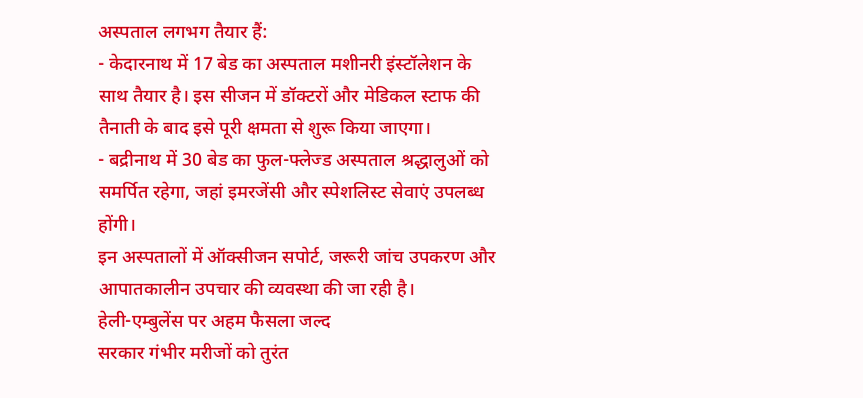अस्पताल लगभग तैयार हैं:
- केदारनाथ में 17 बेड का अस्पताल मशीनरी इंस्टॉलेशन के साथ तैयार है। इस सीजन में डॉक्टरों और मेडिकल स्टाफ की तैनाती के बाद इसे पूरी क्षमता से शुरू किया जाएगा।
- बद्रीनाथ में 30 बेड का फुल-फ्लेज्ड अस्पताल श्रद्धालुओं को समर्पित रहेगा, जहां इमरजेंसी और स्पेशलिस्ट सेवाएं उपलब्ध होंगी।
इन अस्पतालों में ऑक्सीजन सपोर्ट, जरूरी जांच उपकरण और आपातकालीन उपचार की व्यवस्था की जा रही है।
हेली-एम्बुलेंस पर अहम फैसला जल्द
सरकार गंभीर मरीजों को तुरंत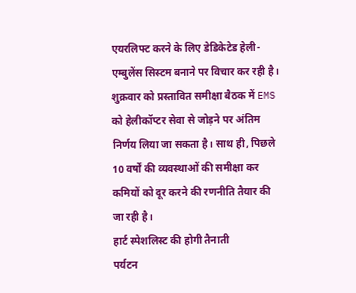एयरलिफ्ट करने के लिए डेडिकेटेड हेली-एम्बुलेंस सिस्टम बनाने पर विचार कर रही है। शुक्रवार को प्रस्तावित समीक्षा बैठक में EMS को हेलीकॉप्टर सेवा से जोड़ने पर अंतिम निर्णय लिया जा सकता है। साथ ही, पिछले 10 वर्षों की व्यवस्थाओं की समीक्षा कर कमियों को दूर करने की रणनीति तैयार की जा रही है।
हार्ट स्पेशलिस्ट की होगी तैनाती
पर्यटन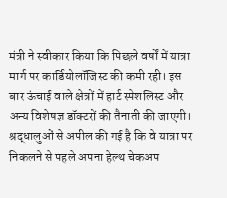मंत्री ने स्वीकार किया कि पिछले वर्षों में यात्रा मार्ग पर कार्डियोलॉजिस्ट की कमी रही। इस बार ऊंचाई वाले क्षेत्रों में हार्ट स्पेशलिस्ट और अन्य विशेषज्ञ डॉक्टरों की तैनाती की जाएगी।
श्रद्धालुओं से अपील की गई है कि वे यात्रा पर निकलने से पहले अपना हेल्थ चेकअप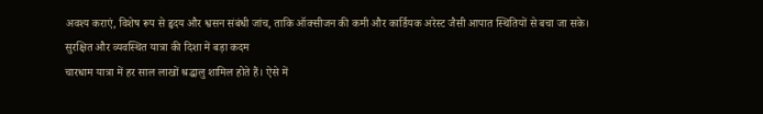अवश्य कराएं, विशेष रूप से हृदय और श्वसन संबंधी जांच, ताकि ऑक्सीजन की कमी और कार्डियक अरेस्ट जैसी आपात स्थितियों से बचा जा सके।
सुरक्षित और व्यवस्थित यात्रा की दिशा में बड़ा कदम
चारधाम यात्रा में हर साल लाखों श्रद्धालु शामिल होते हैं। ऐसे में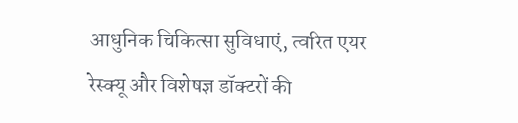आधुनिक चिकित्सा सुविधाएं, त्वरित एयर रेस्क्यू और विशेषज्ञ डॉक्टरों की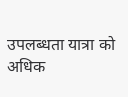उपलब्धता यात्रा को अधिक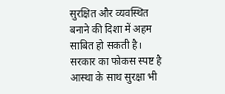सुरक्षित और व्यवस्थित बनाने की दिशा में अहम साबित हो सकती है। सरकार का फोकस स्पष्ट है आस्था के साथ सुरक्षा भी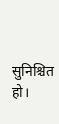सुनिश्चित हो।